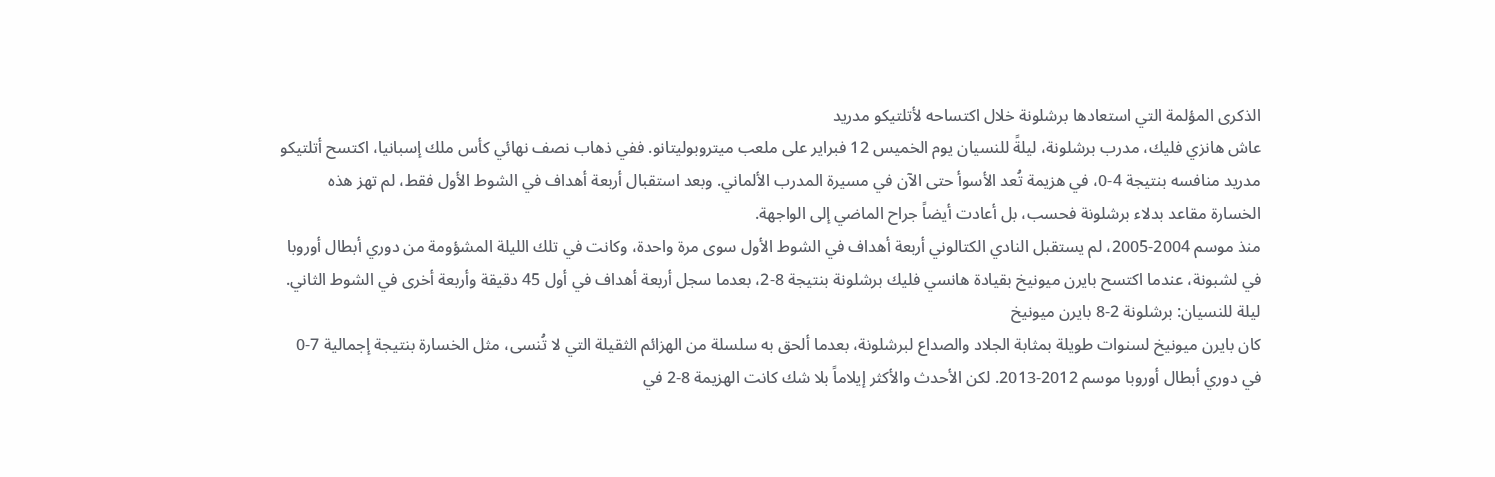الذكرى المؤلمة التي استعادها برشلونة خلال اكتساحه لأتلتيكو مدريد
عاش هانزي فليك، مدرب برشلونة، ليلةً للنسيان يوم الخميس 12 فبراير على ملعب ميتروبوليتانو. ففي ذهاب نصف نهائي كأس ملك إسبانيا، اكتسح أتلتيكو مدريد منافسه بنتيجة 4-0، في هزيمة تُعد الأسوأ حتى الآن في مسيرة المدرب الألماني. وبعد استقبال أربعة أهداف في الشوط الأول فقط، لم تهز هذه الخسارة مقاعد بدلاء برشلونة فحسب، بل أعادت أيضاً جراح الماضي إلى الواجهة.
منذ موسم 2004-2005، لم يستقبل النادي الكتالوني أربعة أهداف في الشوط الأول سوى مرة واحدة، وكانت في تلك الليلة المشؤومة من دوري أبطال أوروبا في لشبونة، عندما اكتسح بايرن ميونيخ بقيادة هانسي فليك برشلونة بنتيجة 8-2، بعدما سجل أربعة أهداف في أول 45 دقيقة وأربعة أخرى في الشوط الثاني.
ليلة للنسيان: برشلونة 2-8 بايرن ميونيخ
كان بايرن ميونيخ لسنوات طويلة بمثابة الجلاد والصداع لبرشلونة، بعدما ألحق به سلسلة من الهزائم الثقيلة التي لا تُنسى، مثل الخسارة بنتيجة إجمالية 7-0 في دوري أبطال أوروبا موسم 2012-2013. لكن الأحدث والأكثر إيلاماً بلا شك كانت الهزيمة 8-2 في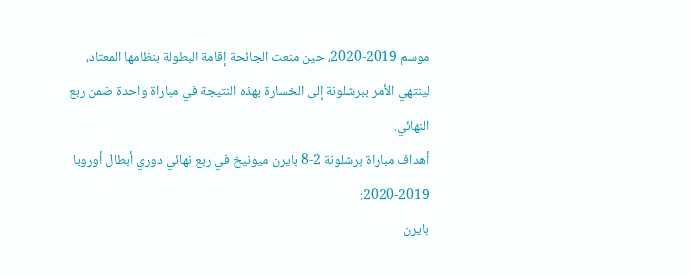موسم 2019-2020، حين منعت الجائحة إقامة البطولة بنظامها المعتاد، لينتهي الأمر ببرشلونة إلى الخسارة بهذه النتيجة في مباراة واحدة ضمن ربع النهائي.
أهداف مباراة برشلونة 2-8 بايرن ميونيخ في ربع نهائي دوري أبطال أوروبا 2019-2020:
بايرن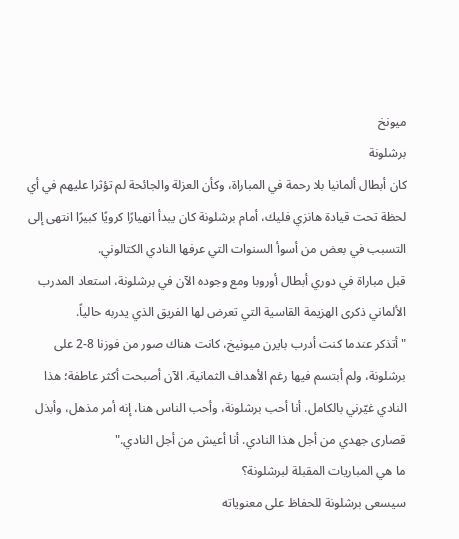ميونخ
برشلونة
كان أبطال ألمانيا بلا رحمة في المباراة، وكأن العزلة والجائحة لم تؤثرا عليهم في أي لحظة تحت قيادة هانزي فليك، أمام برشلونة كان يبدأ انهيارًا كرويًا كبيرًا انتهى إلى التسبب في بعض من أسوأ السنوات التي عرفها النادي الكتالوني.
قبل مباراة في دوري أبطال أوروبا ومع وجوده الآن في برشلونة، استعاد المدرب الألماني ذكرى الهزيمة القاسية التي تعرض لها الفريق الذي يدربه حالياً.
"أتذكر عندما كنت أدرب بايرن ميونيخ، كانت هناك صور من فوزنا 8-2 على برشلونة، ولم أبتسم فيها رغم الأهداف الثمانية. الآن أصبحت أكثر عاطفة؛ هذا النادي غيّرني بالكامل. أنا أحب برشلونة، وأحب الناس هنا، إنه أمر مذهل، وأبذل قصارى جهدي من أجل هذا النادي. أنا أعيش من أجل النادي."
ما هي المباريات المقبلة لبرشلونة؟
سيسعى برشلونة للحفاظ على معنوياته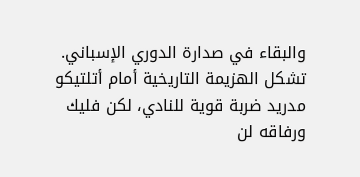والبقاء في صدارة الدوري الإسباني.
تشكل الهزيمة التاريخية أمام أتلتيكو مدريد ضربة قوية للنادي، لكن فليك ورفاقه لن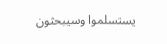يستسلموا وسيبحثون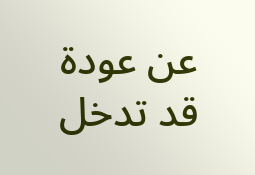عن عودة قد تدخل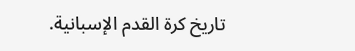تاريخ كرة القدم الإسبانية.